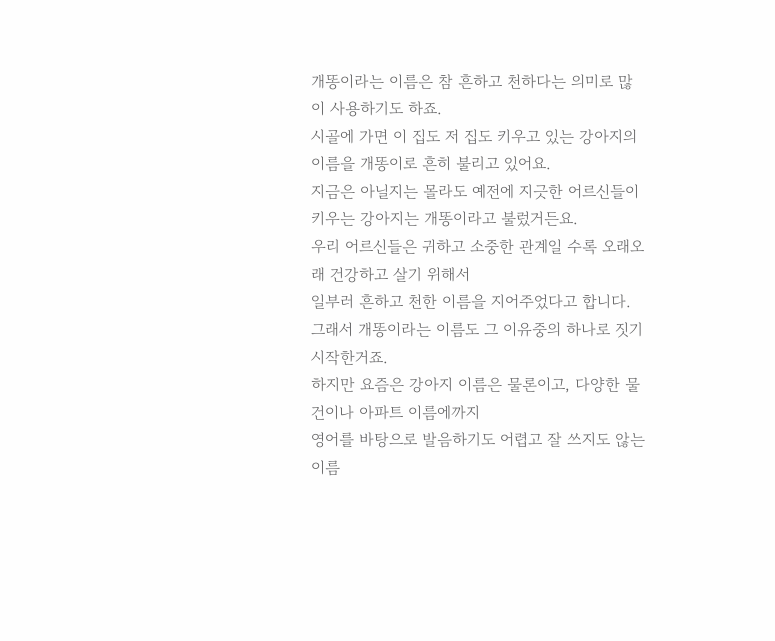개똥이라는 이름은 참 흔하고 천하다는 의미로 많이 사용하기도 하죠.
시골에 가면 이 집도 저 집도 키우고 있는 강아지의 이름을 개똥이로 흔히 불리고 있어요.
지금은 아닐지는 몰라도 예전에 지긋한 어르신들이 키우는 강아지는 개똥이라고 불렀거든요.
우리 어르신들은 귀하고 소중한 관계일 수록 오래오래 건강하고 살기 위해서
일부러 흔하고 천한 이름을 지어주었다고 합니다.
그래서 개똥이라는 이름도 그 이유중의 하나로 짓기 시작한거죠.
하지만 요즘은 강아지 이름은 물론이고, 다양한 물건이나 아파트 이름에까지
영어를 바탕으로 발음하기도 어렵고 잘 쓰지도 않는 이름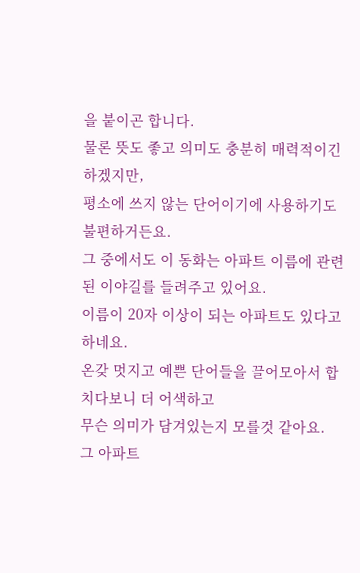을 붙이곤 합니다.
물론 뜻도 좋고 의미도 충분히 매력적이긴 하겠지만,
평소에 쓰지 않는 단어이기에 사용하기도 불편하거든요.
그 중에서도 이 동화는 아파트 이름에 관련된 이야길를 들려주고 있어요.
이름이 20자 이상이 되는 아파트도 있다고 하네요.
온갖 멋지고 예쁜 단어들을 끌어모아서 합치다보니 더 어색하고
무슨 의미가 담겨있는지 모를것 같아요.
그 아파트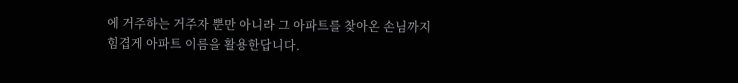에 거주하는 거주자 뿐만 아니라 그 아파트를 찾아온 손님까지
힘겹게 아파트 이름을 활용한답니다.